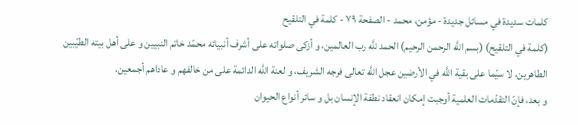کلمات سدیدة في مسائل جدیدة - مؤمن، محمد - الصفحة ٧٩ - كلمة في التلقيح
(كلمة في التلقيح) (بسم اللَّه الرحمن الرحيم) الحمد للَّه رب العالمين، و أزكى صلواته على أشرف أنبيائه محمّد خاتم النبيين و على أهل بيته الطيّبين الطاهرين، لا سيّما على بقية اللَّه في الأرضين عجل اللَّه تعالى فرجه الشريف، و لعنة اللَّه الدائمة على من خالفهم و عاداهم أجمعين.
و بعد، فإنّ التقدّمات العلمية أوجبت إمكان انعقاد نطفة الإنسان بل و سائر أنواع الحيوان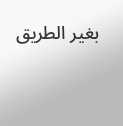بغير الطريق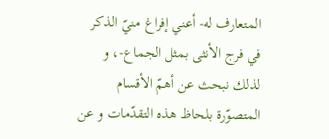المتعارف له- أعني إفراغ منيّ الذكر في فرج الأنثى بمثل الجماع-، و لذلك نبحث عن أهمّ الأقسام المتصوّرة بلحاظ هذه التقدّمات و عن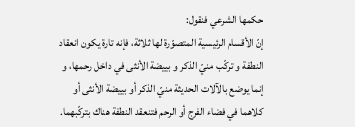حكمها الشرعي فنقول:
إنّ الأقسام الرئيسية المتصوّرة لها ثلاثة، فإنه تارة يكون انعقاد النطفة و تركّب منيّ الذكر و بييضة الأنثى في داخل رحمها، و إنما يوضع بالآلات الحديثة منيّ الذكر أو بييضة الأنثى أو كلاهما في فضاء الفرج أو الرحم فتنعقد النطفة هناك بتركّبهما.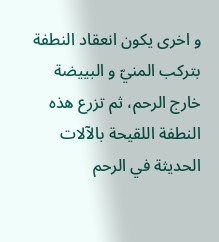و اخرى يكون انعقاد النطفة بتركب المنيّ و البييضة خارج الرحم، ثم تزرع هذه النطفة اللقيحة بالآلات الحديثة في الرحم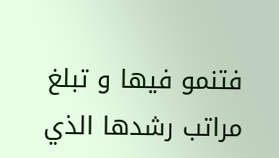فتنمو فيها و تبلغ مراتب رشدها الذي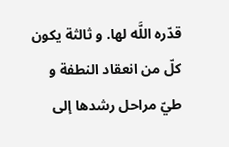قدّره اللَّه لها. و ثالثة يكون كلّ من انعقاد النطفة و طيّ مراحل رشدها إلى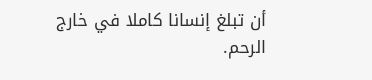أن تبلغ إنسانا كاملا في خارج الرحم.